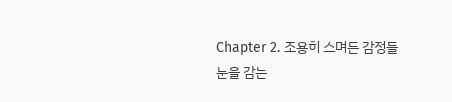Chapter 2. 조용히 스며든 감정들
눈을 감는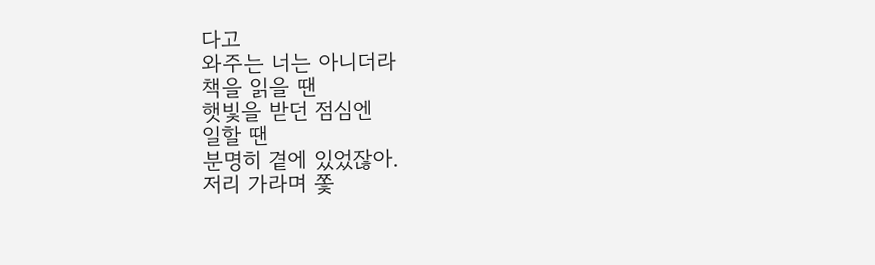다고
와주는 너는 아니더라
책을 읽을 땐
햇빛을 받던 점심엔
일할 땐
분명히 곁에 있었잖아.
저리 가라며 쫓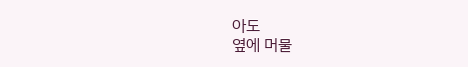아도
옆에 머물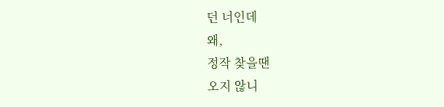던 너인데
왜,
정작 찾을땐
오지 않니